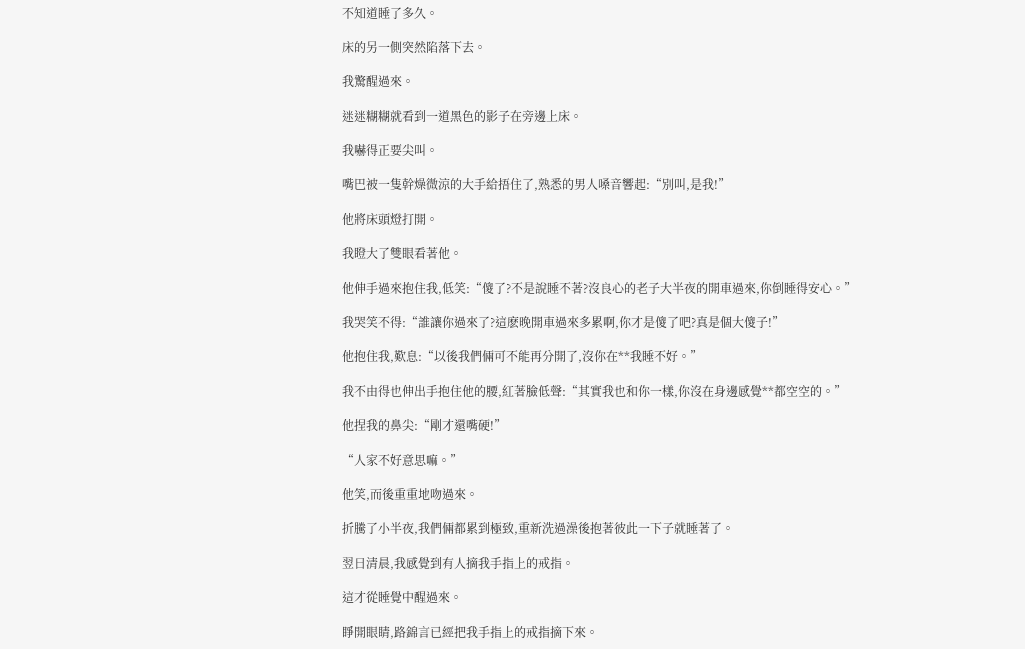不知道睡了多久。

床的另一側突然陷落下去。

我驚醒過來。

迷迷糊糊就看到一道黑色的影子在旁邊上床。

我嚇得正要尖叫。

嘴巴被一隻幹燥微涼的大手給捂住了,熟悉的男人嗓音響起:“別叫,是我!”

他將床頭燈打開。

我瞪大了雙眼看著他。

他伸手過來抱住我,低笑:“傻了?不是說睡不著?沒良心的老子大半夜的開車過來,你倒睡得安心。”

我哭笑不得:“誰讓你過來了?這麽晚開車過來多累啊,你才是傻了吧?真是個大傻子!”

他抱住我,歎息:“以後我們倆可不能再分開了,沒你在**我睡不好。”

我不由得也伸出手抱住他的腰,紅著臉低聲:“其實我也和你一樣,你沒在身邊感覺**都空空的。”

他捏我的鼻尖:“剛才還嘴硬!”

“人家不好意思嘛。”

他笑,而後重重地吻過來。

折騰了小半夜,我們倆都累到極致,重新洗過澡後抱著彼此一下子就睡著了。

翌日清晨,我感覺到有人摘我手指上的戒指。

這才從睡覺中醒過來。

睜開眼睛,路錦言已經把我手指上的戒指摘下來。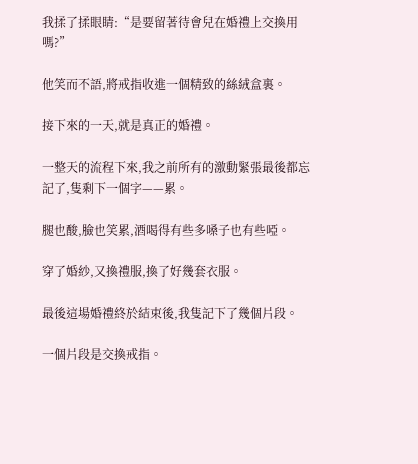我揉了揉眼睛:“是要留著待會兒在婚禮上交換用嗎?”

他笑而不語,將戒指收進一個精致的絲絨盒裏。

接下來的一天,就是真正的婚禮。

一整天的流程下來,我之前所有的激動緊張最後都忘記了,隻剩下一個字——累。

腿也酸,臉也笑累,酒喝得有些多嗓子也有些啞。

穿了婚紗,又換禮服,換了好幾套衣服。

最後這場婚禮終於結束後,我隻記下了幾個片段。

一個片段是交換戒指。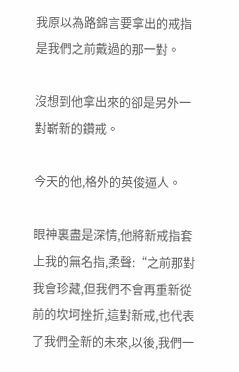我原以為路錦言要拿出的戒指是我們之前戴過的那一對。

沒想到他拿出來的卻是另外一對嶄新的鑽戒。

今天的他,格外的英俊逼人。

眼神裏盡是深情,他將新戒指套上我的無名指,柔聲:“之前那對我會珍藏,但我們不會再重新從前的坎坷挫折,這對新戒,也代表了我們全新的未來,以後,我們一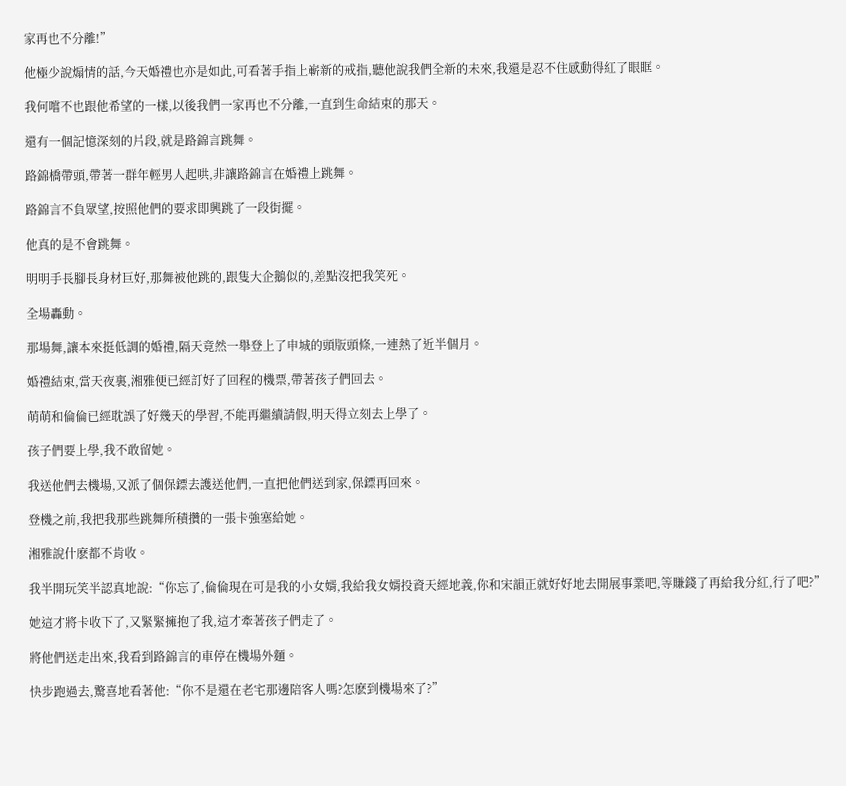家再也不分離!”

他極少說煽情的話,今天婚禮也亦是如此,可看著手指上嶄新的戒指,聽他說我們全新的未來,我還是忍不住感動得紅了眼眶。

我何嚐不也跟他希望的一樣,以後我們一家再也不分離,一直到生命結束的那天。

還有一個記憶深刻的片段,就是路錦言跳舞。

路錦橋帶頭,帶著一群年輕男人起哄,非讓路錦言在婚禮上跳舞。

路錦言不負眾望,按照他們的要求即興跳了一段街擺。

他真的是不會跳舞。

明明手長腳長身材巨好,那舞被他跳的,跟隻大企鵝似的,差點沒把我笑死。

全場轟動。

那場舞,讓本來挺低調的婚禮,隔天竟然一舉登上了申城的頭版頭條,一連熱了近半個月。

婚禮結束,當天夜裏,湘雅便已經訂好了回程的機票,帶著孩子們回去。

萌萌和倫倫已經耽誤了好幾天的學習,不能再繼續請假,明天得立刻去上學了。

孩子們要上學,我不敢留她。

我送他們去機場,又派了個保鏢去護送他們,一直把他們送到家,保鏢再回來。

登機之前,我把我那些跳舞所積攢的一張卡強塞給她。

湘雅說什麽都不肯收。

我半開玩笑半認真地說:“你忘了,倫倫現在可是我的小女婿,我給我女婿投資天經地義,你和宋韻正就好好地去開展事業吧,等賺錢了再給我分紅,行了吧?”

她這才將卡收下了,又緊緊擁抱了我,這才牽著孩子們走了。

將他們送走出來,我看到路錦言的車停在機場外麵。

快步跑過去,驚喜地看著他:“你不是還在老宅那邊陪客人嗎?怎麽到機場來了?”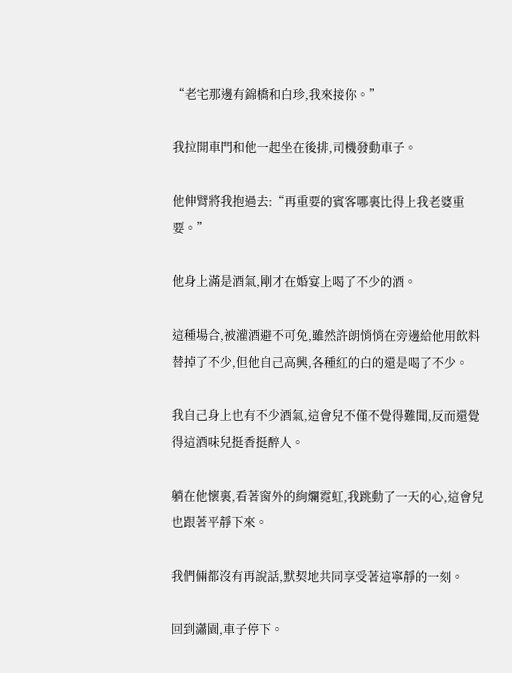“老宅那邊有錦橋和白珍,我來接你。”

我拉開車門和他一起坐在後排,司機發動車子。

他伸臂將我抱過去:“再重要的賓客哪裏比得上我老婆重要。”

他身上滿是酒氣,剛才在婚宴上喝了不少的酒。

這種場合,被灌酒避不可免,雖然許朗悄悄在旁邊給他用飲料替掉了不少,但他自己高興,各種紅的白的還是喝了不少。

我自己身上也有不少酒氣,這會兒不僅不覺得難聞,反而還覺得這酒味兒挺香挺醉人。

躺在他懷裏,看著窗外的絢爛霓虹,我跳動了一天的心,這會兒也跟著平靜下來。

我們倆都沒有再說話,默契地共同享受著這寧靜的一刻。

回到瀟園,車子停下。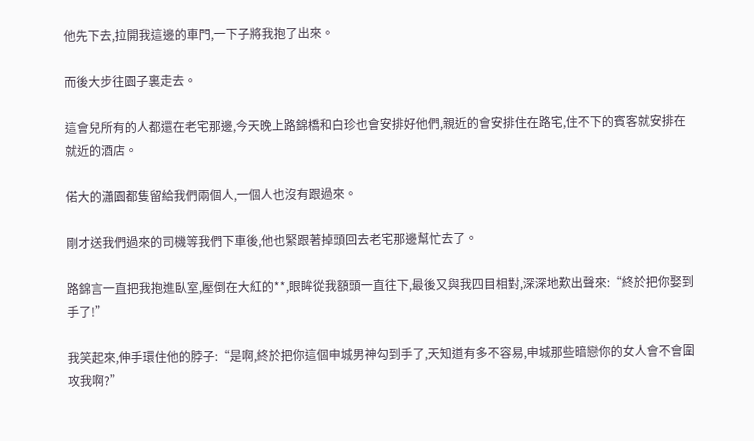他先下去,拉開我這邊的車門,一下子將我抱了出來。

而後大步往園子裏走去。

這會兒所有的人都還在老宅那邊,今天晚上路錦橋和白珍也會安排好他們,親近的會安排住在路宅,住不下的賓客就安排在就近的酒店。

偌大的瀟園都隻留給我們兩個人,一個人也沒有跟過來。

剛才送我們過來的司機等我們下車後,他也緊跟著掉頭回去老宅那邊幫忙去了。

路錦言一直把我抱進臥室,壓倒在大紅的**,眼眸從我額頭一直往下,最後又與我四目相對,深深地歎出聲來:“終於把你娶到手了!”

我笑起來,伸手環住他的脖子:“是啊,終於把你這個申城男神勾到手了,天知道有多不容易,申城那些暗戀你的女人會不會圍攻我啊?”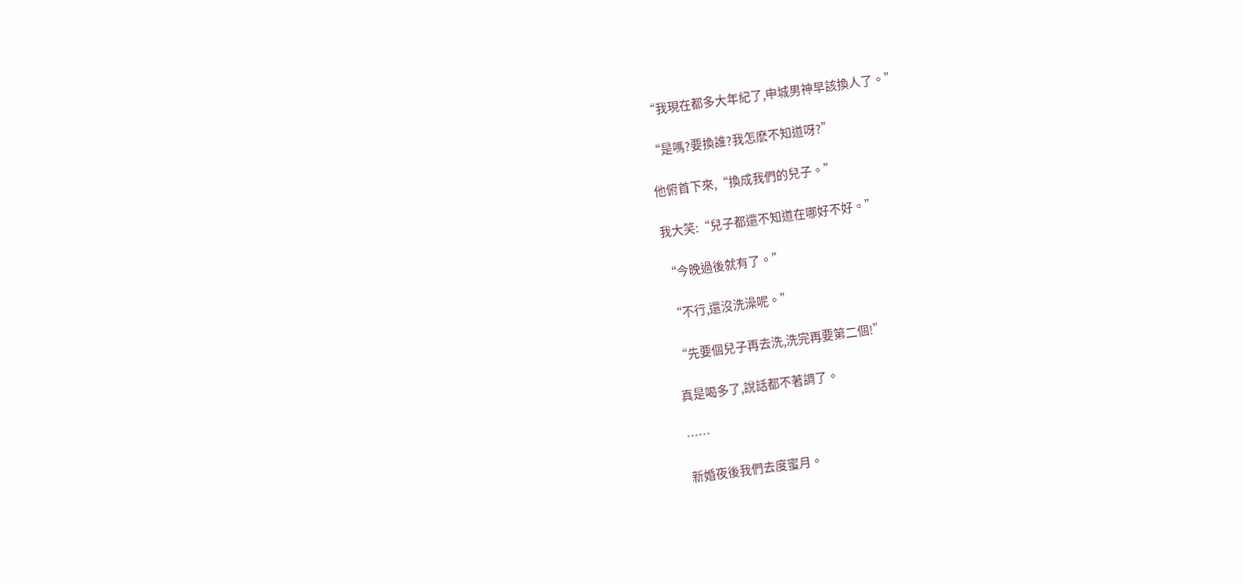“我現在都多大年紀了,申城男神早該換人了。”

“是嗎?要換誰?我怎麽不知道呀?”

他俯首下來,“換成我們的兒子。”

我大笑:“兒子都還不知道在哪好不好。”

“今晚過後就有了。”

“不行,還沒洗澡呢。”

“先要個兒子再去洗,洗完再要第二個!”

真是喝多了,說話都不著調了。

……

新婚夜後我們去度蜜月。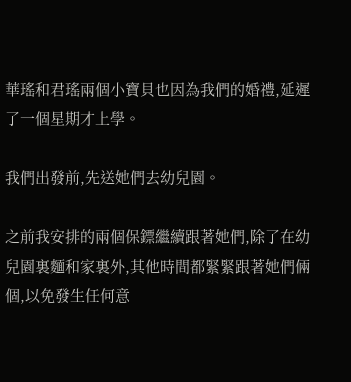華瑤和君瑤兩個小寶貝也因為我們的婚禮,延遲了一個星期才上學。

我們出發前,先送她們去幼兒園。

之前我安排的兩個保鏢繼續跟著她們,除了在幼兒園裏麵和家裏外,其他時間都緊緊跟著她們倆個,以免發生任何意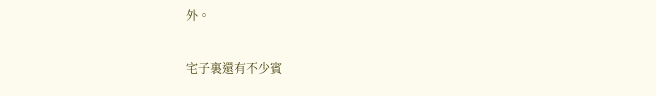外。

宅子裏還有不少賓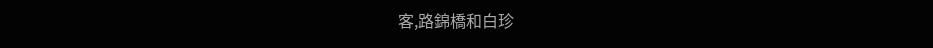客,路錦橋和白珍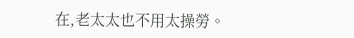在,老太太也不用太操勞。